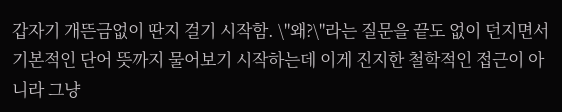갑자기 개뜬금없이 딴지 걸기 시작함. \"왜?\"라는 질문을 끝도 없이 던지면서 기본적인 단어 뜻까지 물어보기 시작하는데 이게 진지한 철학적인 접근이 아니라 그냥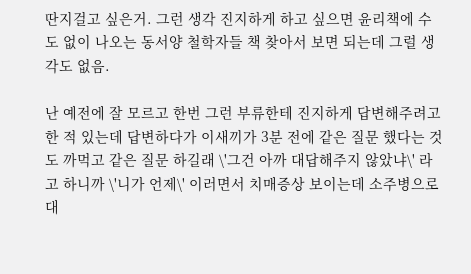딴지걸고 싶은거. 그런 생각 진지하게 하고 싶으면 윤리책에 수도 없이 나오는 동서양 철학자들 책 찾아서 보면 되는데 그럴 생각도 없음.

난 예전에 잘 모르고 한번 그런 부류한테 진지하게 답변해주려고 한 적 있는데 답변하다가 이새끼가 3분 전에 같은 질문 했다는 것도 까먹고 같은 질문 하길래 \'그건 아까 대답해주지 않았냐\' 라고 하니까 \'니가 언제\' 이러면서 치매증상 보이는데 소주병으로 대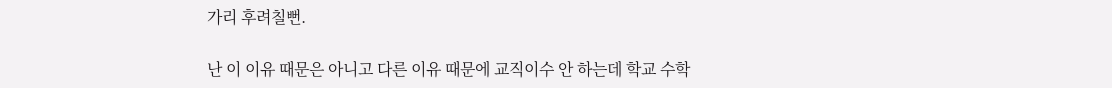가리 후려칠뻔.

난 이 이유 때문은 아니고 다른 이유 때문에 교직이수 안 하는데 학교 수학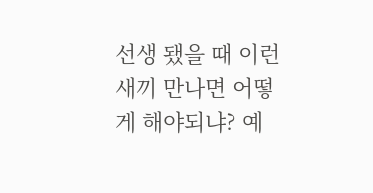선생 됐을 때 이런 새끼 만나면 어떻게 해야되냐? 예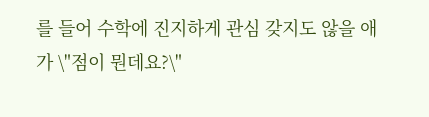를 들어 수학에 진지하게 관심 갖지도 않을 애가 \"점이 뭔데요?\"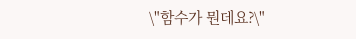\"함수가 뭔데요?\"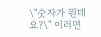\"숫자가 뭔데요?\" 이러면